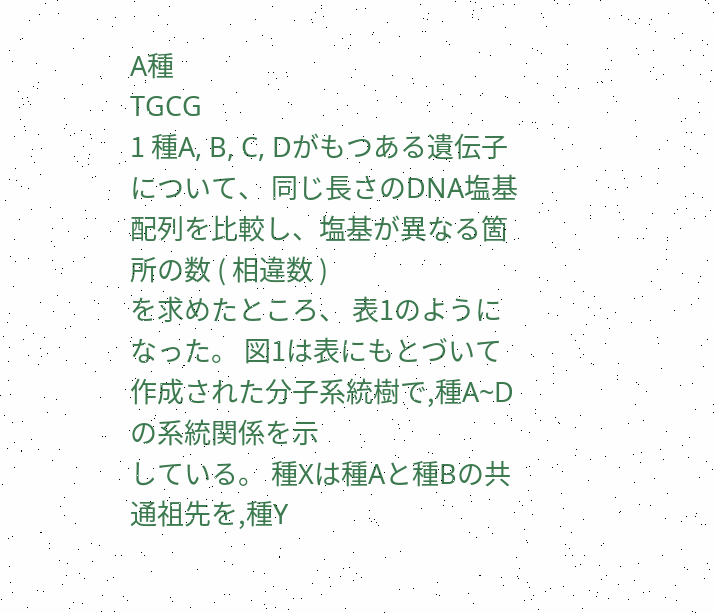A種
TGCG
1 種A, B, C, Dがもつある遺伝子について、 同じ長さのDNA塩基配列を比較し、塩基が異なる箇所の数 ( 相違数 )
を求めたところ、 表1のようになった。 図1は表にもとづいて作成された分子系統樹で,種A~Dの系統関係を示
している。 種Xは種Aと種Bの共通祖先を,種Y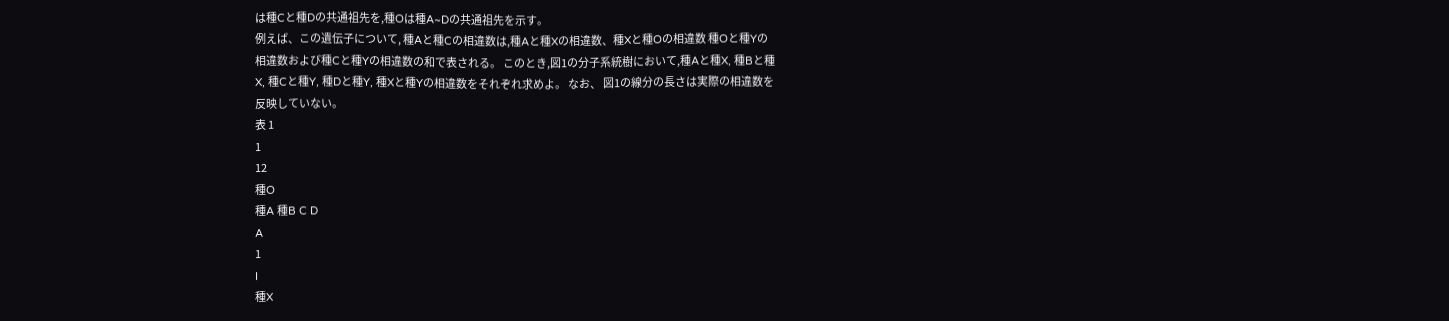は種Cと種Dの共通祖先を,種Oは種A~Dの共通祖先を示す。
例えば、この遺伝子について, 種Aと種Cの相違数は,種Aと種Xの相違数、種Xと種Oの相違数 種Oと種Yの
相違数および種Cと種Yの相違数の和で表される。 このとき,図1の分子系統樹において,種Aと種X, 種Bと種
X, 種Cと種Y, 種Dと種Y, 種Xと種Yの相違数をそれぞれ求めよ。 なお、 図1の線分の長さは実際の相違数を
反映していない。
表 1
1
12
種O
種A 種B C D
A
1
I
種X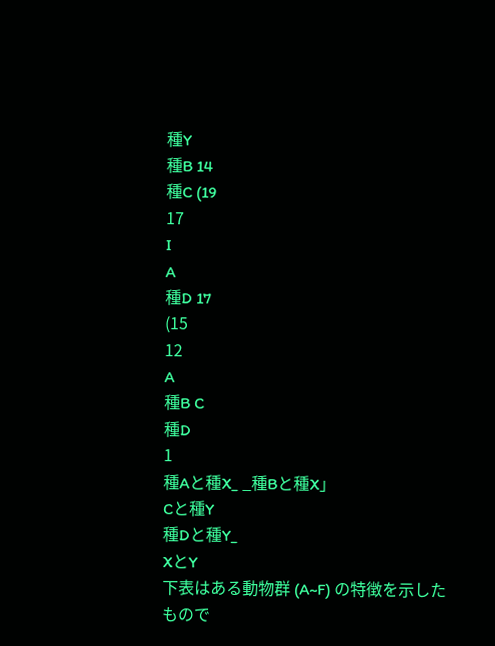種Y
種B 14
種C (19
17
I
A
種D 17
(15
12
A
種B C
種D
1
種Aと種X_ _種Bと種X」
Cと種Y
種Dと種Y_
XとY
下表はある動物群 (A~F) の特徴を示したもので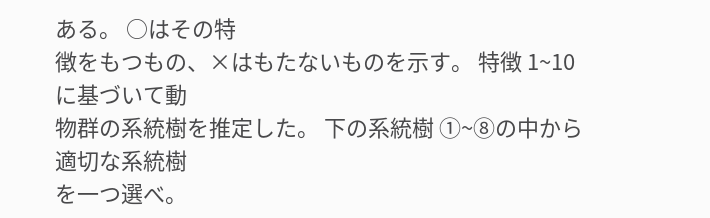ある。 ○はその特
徴をもつもの、×はもたないものを示す。 特徴 1~10 に基づいて動
物群の系統樹を推定した。 下の系統樹 ①~⑧の中から適切な系統樹
を一つ選べ。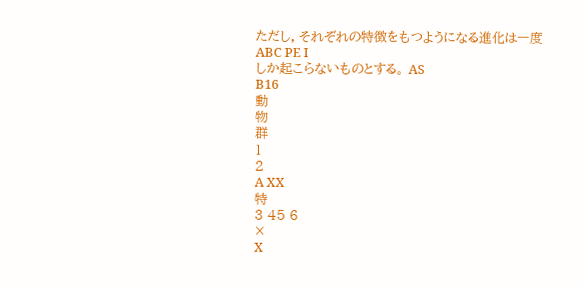ただし, それぞれの特徴をもつようになる進化は一度
ABC PE I
しか起こらないものとする。 AS
B16
動
物
群
1
2
A XX
特
3 45 6
×
X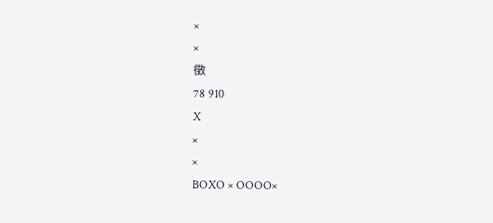×
×
徵
78 910
X
×
×
BOXO × OOOO×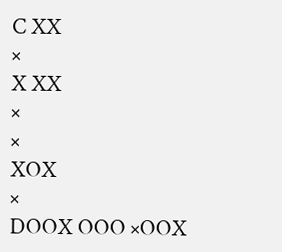C XX
×
X XX
×
×
XOX
×
DOOX OOO ×OOX